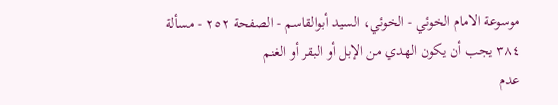موسوعة الامام الخوئي - الخوئي، السيد أبوالقاسم - الصفحة ٢٥٢ - مسألة ٣٨٤ يجب أن يكون الهدي من الإبل أو البقر أو الغنم
عدم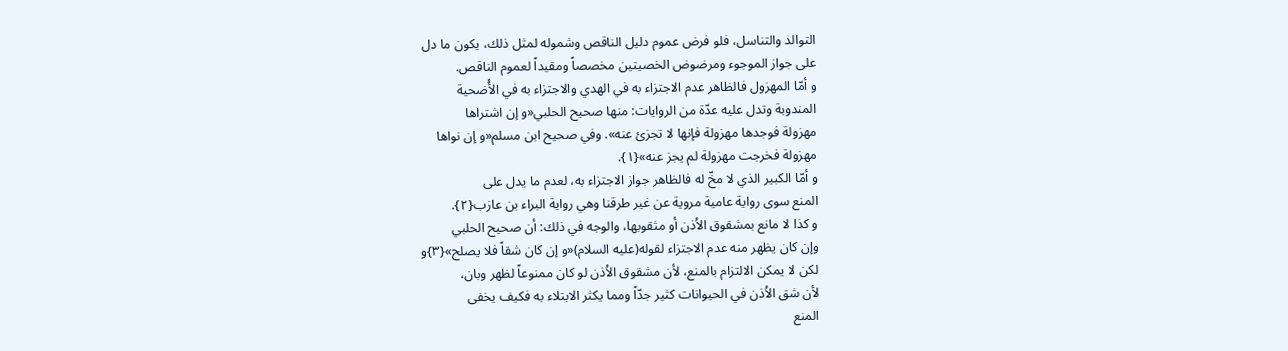التوالد والتناسل، فلو فرض عموم دليل الناقص وشموله لمثل ذلك، يكون ما دل
على جواز الموجوء ومرضوض الخصيتين مخصصاً ومقيداً لعموم الناقص.
و أمّا المهزول فالظاهر عدم الاجتزاء به في الهدي والاجتزاء به في الأُضحية
المندوبة وتدل عليه عدّة من الروايات: منها صحيح الحلبي«و إن اشتراها
مهزولة فوجدها مهزولة فإنها لا تجزئ عنه». وفي صحيح ابن مسلم«و إن نواها
مهزولة فخرجت مهزولة لم يجز عنه»{١}.
و أمّا الكبير الذي لا مخّ له فالظاهر جواز الاجتزاء به، لعدم ما يدل على
المنع سوى رواية عامية مروية عن غير طرقنا وهي رواية البراء بن عازب{٢}.
و كذا لا مانع بمشقوق الاُذن أو مثقوبها، والوجه في ذلك: أن صحيح الحلبي
وإن كان يظهر منه عدم الاجتزاء لقوله(عليه السلام)«و إن كان شقاً فلا يصلح»{٣}و
لكن لا يمكن الالتزام بالمنع، لأن مشقوق الاُذن لو كان ممنوعاً لظهر وبان،
لأن شق الاُذن في الحيوانات كثير جدّاً ومما يكثر الابتلاء به فكيف يخفى
المنع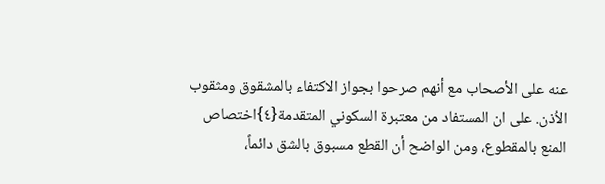عنه على الأصحاب مع أنهم صرحوا بجواز الاكتفاء بالمشقوق ومثقوب
الاُذن. على ان المستفاد من معتبرة السكوني المتقدمة{٤}اختصاص
المنع بالمقطوع، ومن الواضح أن القطع مسبوق بالشق دائماً،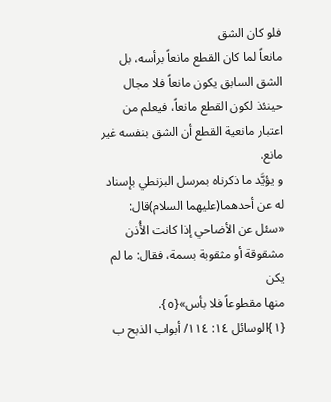فلو كان الشق
مانعاً لما كان القطع مانعاً برأسه، بل الشق السابق يكون مانعاً فلا مجال
حينئذ لكون القطع مانعاً، فيعلم من اعتبار مانعية القطع أن الشق بنفسه غير
مانع.
و يؤيَّد ما ذكرناه بمرسل البزنطي بإسناد له عن أحدهما(عليهما السلام)قال:
«سئل عن الأضاحي إذا كانت الأُذن مشقوقة أو مثقوبة بسمة، فقال: ما لم يكن
منها مقطوعاً فلا بأس»{٥}.
{١}الوسائل ١٤: ١١٤/ أبواب الذبح ب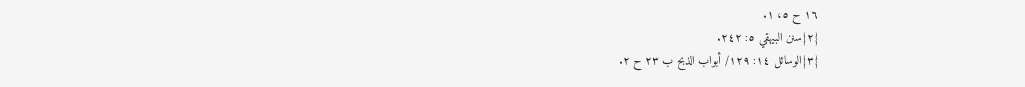١٦ ح ٥، ١.
{٢}سنن البيهقي ٥: ٢٤٢.
{٣}الوسائل ١٤: ١٢٩/ أبواب الذبح ب ٢٣ ح ٢.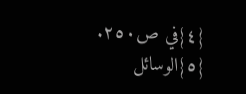{٤}في ص٢٥٠.
{٥}الوسائل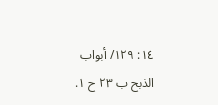١٤: ١٢٩/ أبواب الذبح ب ٢٣ ح ١.